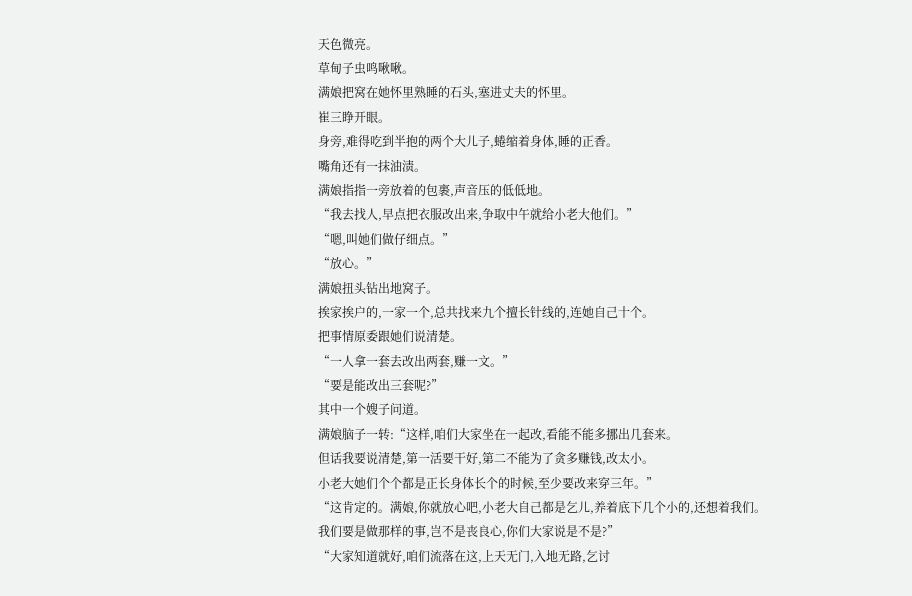天色微亮。
草甸子虫鸣啾啾。
满娘把窝在她怀里熟睡的石头,塞进丈夫的怀里。
崔三睁开眼。
身旁,难得吃到半抱的两个大儿子,蜷缩着身体,睡的正香。
嘴角还有一抹油渍。
满娘指指一旁放着的包裹,声音压的低低地。
“我去找人,早点把衣服改出来,争取中午就给小老大他们。”
“嗯,叫她们做仔细点。”
“放心。”
满娘扭头钻出地窝子。
挨家挨户的,一家一个,总共找来九个擅长针线的,连她自己十个。
把事情原委跟她们说清楚。
“一人拿一套去改出两套,赚一文。”
“要是能改出三套呢?”
其中一个嫂子问道。
满娘脑子一转:“这样,咱们大家坐在一起改,看能不能多挪出几套来。
但话我要说清楚,第一活要干好,第二不能为了贪多赚钱,改太小。
小老大她们个个都是正长身体长个的时候,至少要改来穿三年。”
“这肯定的。满娘,你就放心吧,小老大自己都是乞儿,养着底下几个小的,还想着我们。
我们要是做那样的事,岂不是丧良心,你们大家说是不是?”
“大家知道就好,咱们流落在这,上天无门,入地无路,乞讨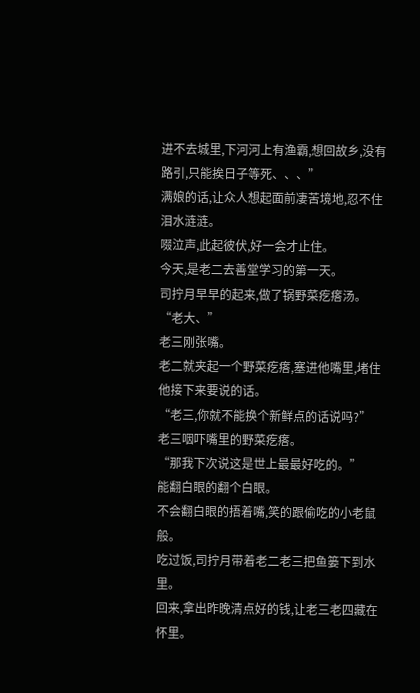进不去城里,下河河上有渔霸,想回故乡,没有路引,只能挨日子等死、、、”
满娘的话,让众人想起面前凄苦境地,忍不住泪水涟涟。
啜泣声,此起彼伏,好一会才止住。
今天,是老二去善堂学习的第一天。
司拧月早早的起来,做了锅野菜疙瘩汤。
“老大、”
老三刚张嘴。
老二就夹起一个野菜疙瘩,塞进他嘴里,堵住他接下来要说的话。
“老三,你就不能换个新鲜点的话说吗?”
老三咽吓嘴里的野菜疙瘩。
“那我下次说这是世上最最好吃的。”
能翻白眼的翻个白眼。
不会翻白眼的捂着嘴,笑的跟偷吃的小老鼠般。
吃过饭,司拧月带着老二老三把鱼篓下到水里。
回来,拿出昨晚清点好的钱,让老三老四藏在怀里。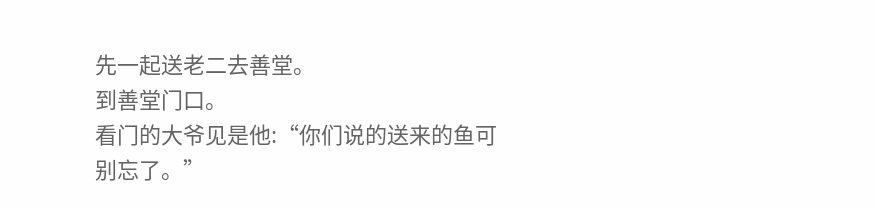先一起送老二去善堂。
到善堂门口。
看门的大爷见是他:“你们说的送来的鱼可别忘了。”